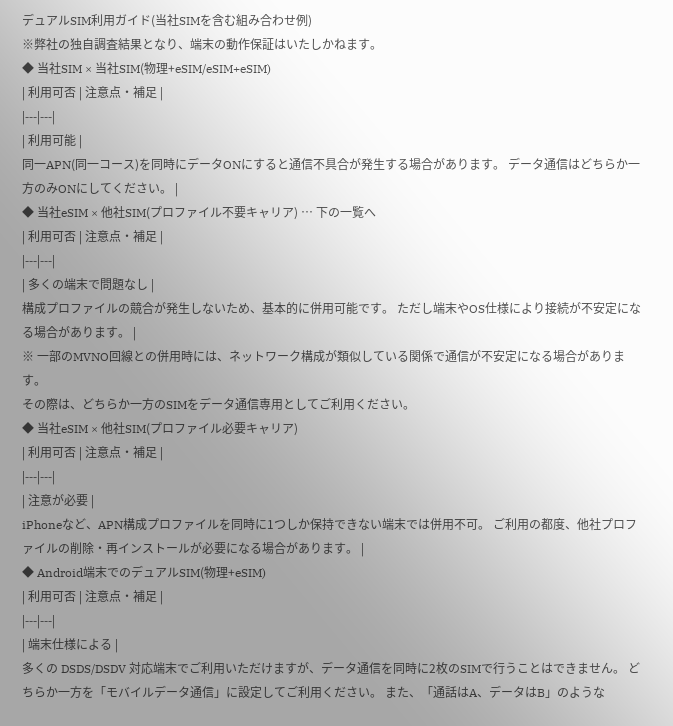デュアルSIM利用ガイド(当社SIMを含む組み合わせ例)
※弊社の独自調査結果となり、端末の動作保証はいたしかねます。
◆ 当社SIM × 当社SIM(物理+eSIM/eSIM+eSIM)
| 利用可否 | 注意点・補足 |
|---|---|
| 利用可能 |
同一APN(同一コース)を同時にデータONにすると通信不具合が発生する場合があります。 データ通信はどちらか一方のみONにしてください。 |
◆ 当社eSIM × 他社SIM(プロファイル不要キャリア) … 下の一覧へ
| 利用可否 | 注意点・補足 |
|---|---|
| 多くの端末で問題なし |
構成プロファイルの競合が発生しないため、基本的に併用可能です。 ただし端末やOS仕様により接続が不安定になる場合があります。 |
※ 一部のMVNO回線との併用時には、ネットワーク構成が類似している関係で通信が不安定になる場合があります。
その際は、どちらか一方のSIMをデータ通信専用としてご利用ください。
◆ 当社eSIM × 他社SIM(プロファイル必要キャリア)
| 利用可否 | 注意点・補足 |
|---|---|
| 注意が必要 |
iPhoneなど、APN構成プロファイルを同時に1つしか保持できない端末では併用不可。 ご利用の都度、他社プロファイルの削除・再インストールが必要になる場合があります。 |
◆ Android端末でのデュアルSIM(物理+eSIM)
| 利用可否 | 注意点・補足 |
|---|---|
| 端末仕様による |
多くの DSDS/DSDV 対応端末でご利用いただけますが、データ通信を同時に2枚のSIMで行うことはできません。 どちらか一方を「モバイルデータ通信」に設定してご利用ください。 また、「通話はA、データはB」のような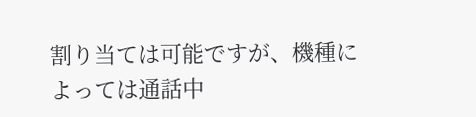割り当ては可能ですが、機種によっては通話中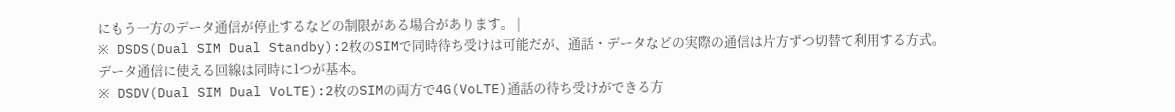にもう一方のデータ通信が停止するなどの制限がある場合があります。 |
※ DSDS(Dual SIM Dual Standby):2枚のSIMで同時待ち受けは可能だが、通話・データなどの実際の通信は片方ずつ切替て利用する方式。データ通信に使える回線は同時に1つが基本。
※ DSDV(Dual SIM Dual VoLTE):2枚のSIMの両方で4G(VoLTE)通話の待ち受けができる方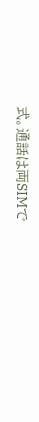式。通話は両SIMで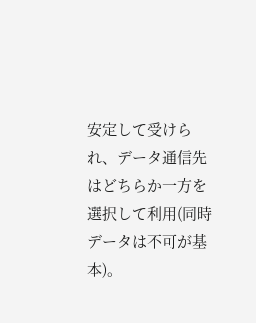安定して受けられ、データ通信先はどちらか一方を選択して利用(同時データは不可が基本)。